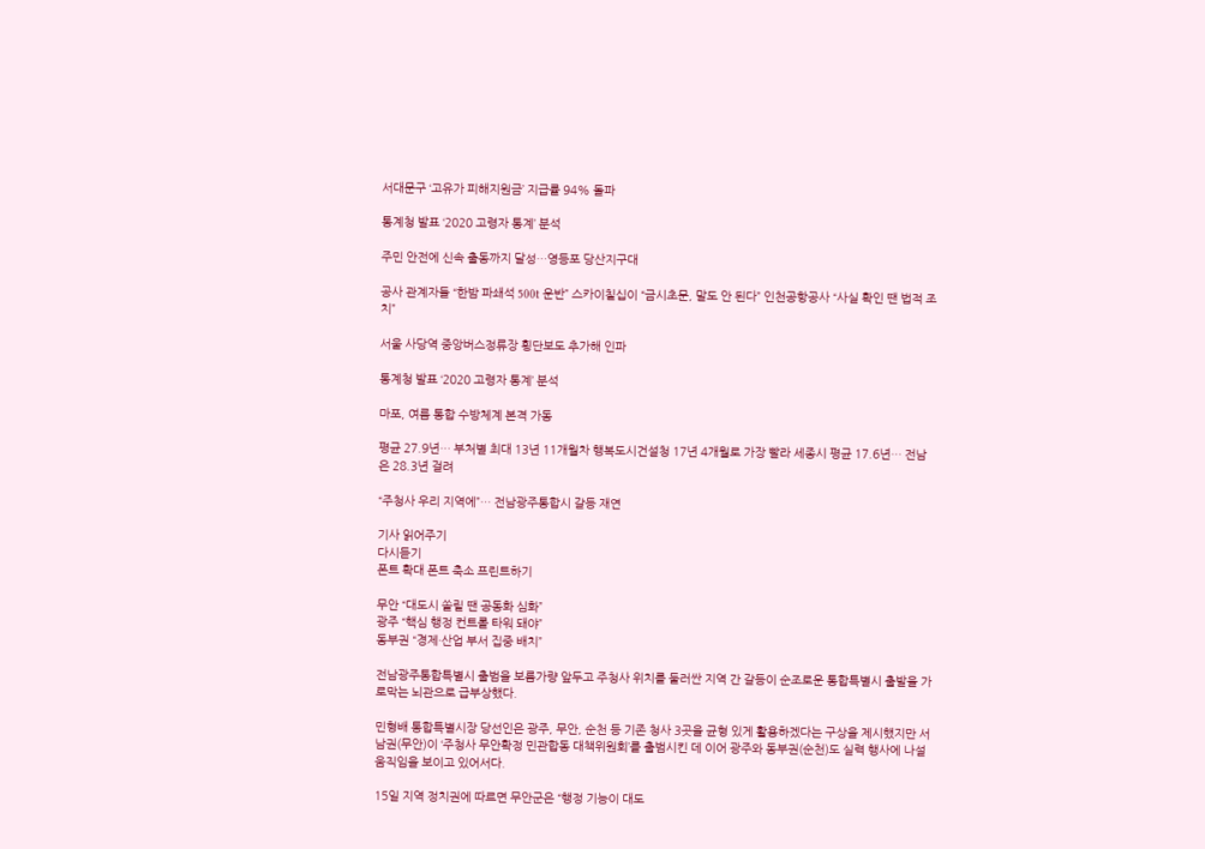서대문구 ‘고유가 피해지원금’ 지급률 94% 돌파

통계청 발표 ‘2020 고령자 통계’ 분석

주민 안전에 신속 출동까지 달성…영등포 당산지구대

공사 관계자들 “한밤 파쇄석 500t 운반” 스카이칠십이 “금시초문, 말도 안 된다” 인천공항공사 “사실 확인 땐 법적 조치”

서울 사당역 중앙버스정류장 횡단보도 추가해 인파

통계청 발표 ‘2020 고령자 통계’ 분석

마포, 여름 통합 수방체계 본격 가동

평균 27.9년… 부처별 최대 13년 11개월차 행복도시건설청 17년 4개월로 가장 빨라 세종시 평균 17.6년… 전남은 28.3년 걸려

“주청사 우리 지역에”… 전남광주통합시 갈등 재연

기사 읽어주기
다시듣기
폰트 확대 폰트 축소 프린트하기

무안 “대도시 쏠릴 땐 공동화 심화”
광주 “핵심 행정 컨트롤 타워 돼야”
동부권 “경제·산업 부서 집중 배치”

전남광주통합특별시 출범을 보름가량 앞두고 주청사 위치를 둘러싼 지역 간 갈등이 순조로운 통합특별시 출발을 가로막는 뇌관으로 급부상했다.

민형배 통합특별시장 당선인은 광주, 무안, 순천 등 기존 청사 3곳을 균형 있게 활용하겠다는 구상을 제시했지만 서남권(무안)이 ‘주청사 무안확정 민관합동 대책위원회’를 출범시킨 데 이어 광주와 동부권(순천)도 실력 행사에 나설 움직임을 보이고 있어서다.

15일 지역 정치권에 따르면 무안군은 “행정 기능이 대도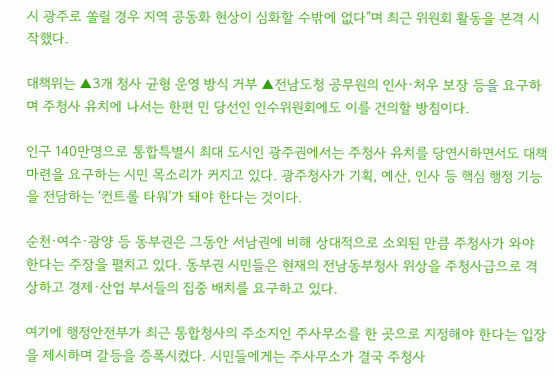시 광주로 쏠릴 경우 지역 공동화 현상이 심화할 수밖에 없다”며 최근 위원회 활동을 본격 시작했다.

대책위는 ▲3개 청사 균형 운영 방식 거부 ▲전남도청 공무원의 인사·처우 보장 등을 요구하며 주청사 유치에 나서는 한편 민 당선인 인수위원회에도 이를 건의할 방침이다.

인구 140만명으로 통합특별시 최대 도시인 광주권에서는 주청사 유치를 당연시하면서도 대책 마련을 요구하는 시민 목소리가 커지고 있다. 광주청사가 기획, 예산, 인사 등 핵심 행정 기능을 전담하는 ‘컨트롤 타워’가 돼야 한다는 것이다.

순천·여수·광양 등 동부권은 그동안 서남권에 비해 상대적으로 소외된 만큼 주청사가 와야 한다는 주장을 펼치고 있다. 동부권 시민들은 현재의 전남동부청사 위상을 주청사급으로 격상하고 경제·산업 부서들의 집중 배치를 요구하고 있다.

여기에 행정안전부가 최근 통합청사의 주소지인 주사무소를 한 곳으로 지정해야 한다는 입장을 제시하며 갈등을 증폭시켰다. 시민들에게는 주사무소가 결국 주청사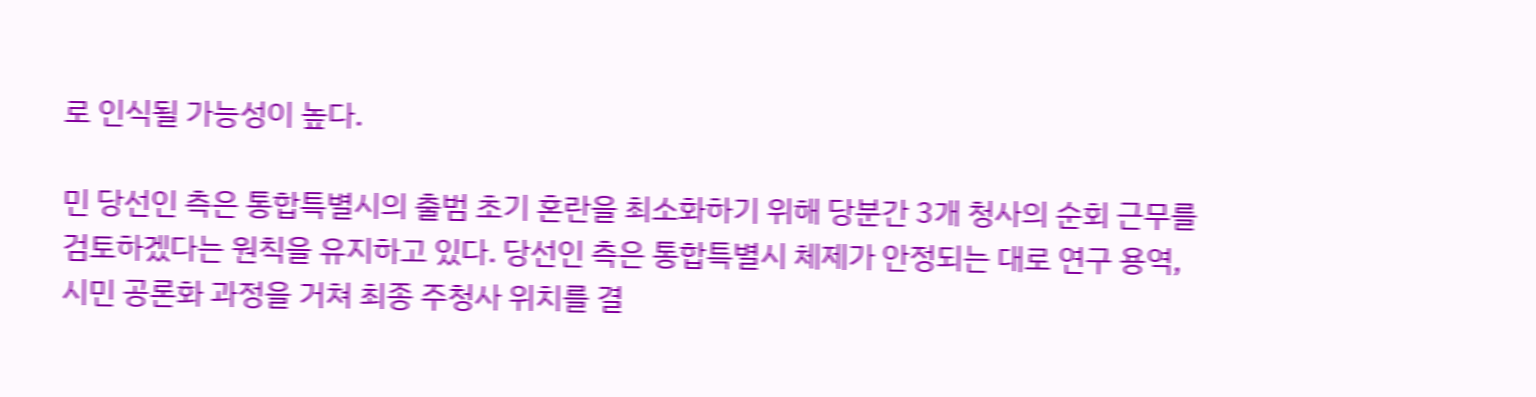로 인식될 가능성이 높다.

민 당선인 측은 통합특별시의 출범 초기 혼란을 최소화하기 위해 당분간 3개 청사의 순회 근무를 검토하겠다는 원칙을 유지하고 있다. 당선인 측은 통합특별시 체제가 안정되는 대로 연구 용역, 시민 공론화 과정을 거쳐 최종 주청사 위치를 결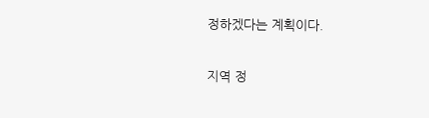정하겠다는 계획이다.

지역 정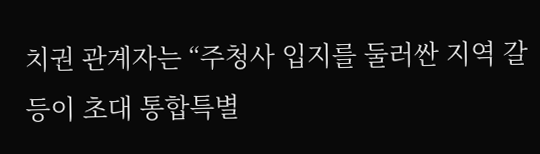치권 관계자는 “주청사 입지를 둘러싼 지역 갈등이 초대 통합특별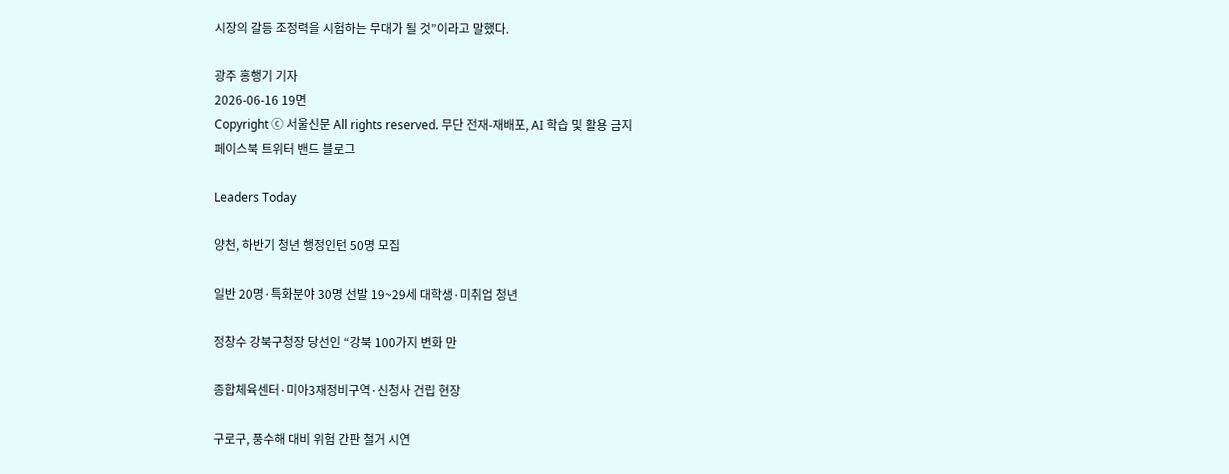시장의 갈등 조정력을 시험하는 무대가 될 것”이라고 말했다.

광주 홍행기 기자
2026-06-16 19면
Copyright ⓒ 서울신문 All rights reserved. 무단 전재-재배포, AI 학습 및 활용 금지
페이스북 트위터 밴드 블로그

Leaders Today

양천, 하반기 청년 행정인턴 50명 모집

일반 20명·특화분야 30명 선발 19~29세 대학생·미취업 청년

정창수 강북구청장 당선인 “강북 100가지 변화 만

종합체육센터·미아3재정비구역·신청사 건립 현장

구로구, 풍수해 대비 위험 간판 철거 시연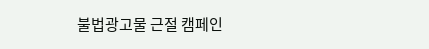불법광고물 근절 캠페인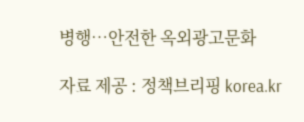병행…안전한 옥외광고문화

자료 제공 : 정책브리핑 korea.kr